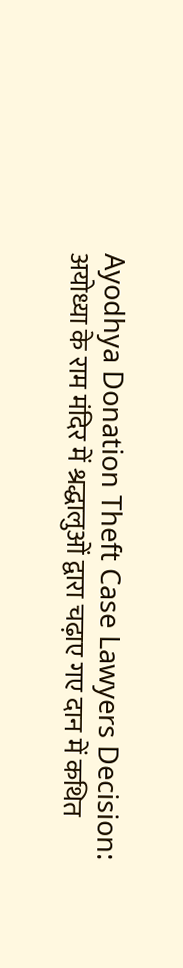Ayodhya Donation Theft Case Lawyers Decision: अयोध्या के राम मंदिर में श्रद्धालुओं द्वारा चढ़ाए गए दान में कथित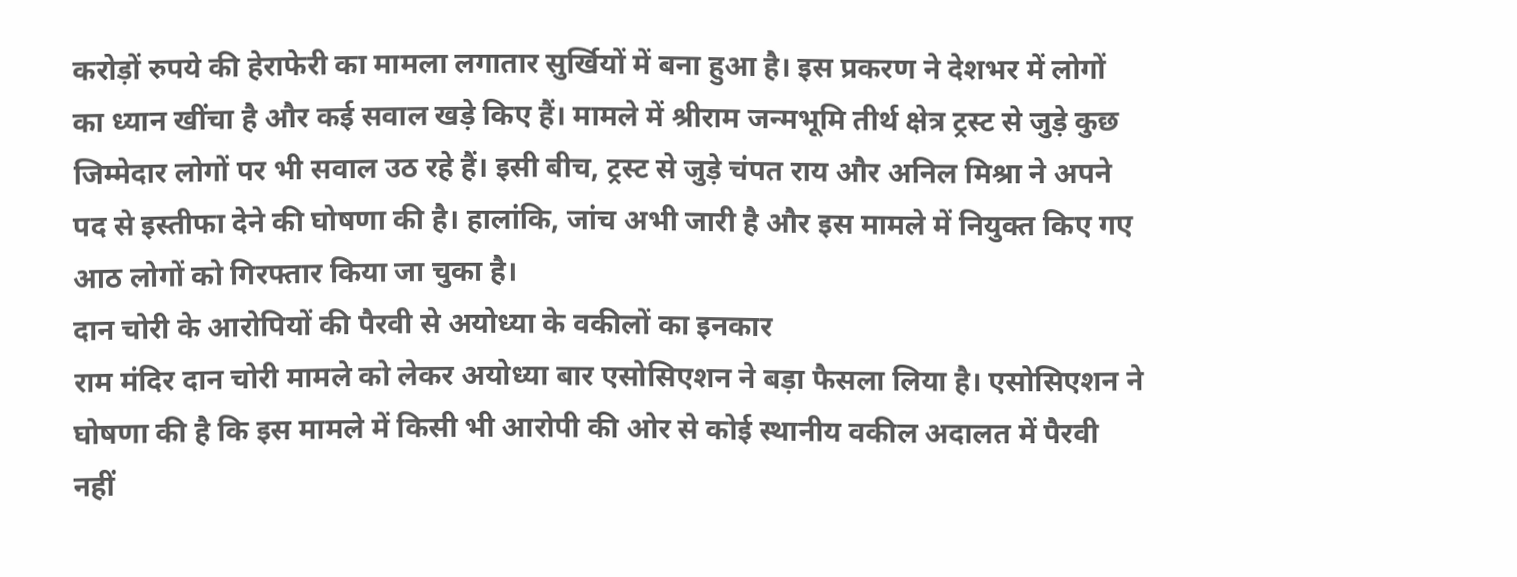करोड़ों रुपये की हेराफेरी का मामला लगातार सुर्खियों में बना हुआ है। इस प्रकरण ने देशभर में लोगों का ध्यान खींचा है और कई सवाल खड़े किए हैं। मामले में श्रीराम जन्मभूमि तीर्थ क्षेत्र ट्रस्ट से जुड़े कुछ जिम्मेदार लोगों पर भी सवाल उठ रहे हैं। इसी बीच, ट्रस्ट से जुड़े चंपत राय और अनिल मिश्रा ने अपने पद से इस्तीफा देने की घोषणा की है। हालांकि, जांच अभी जारी है और इस मामले में नियुक्त किए गए आठ लोगों को गिरफ्तार किया जा चुका है।
दान चोरी के आरोपियों की पैरवी से अयोध्या के वकीलों का इनकार
राम मंदिर दान चोरी मामले को लेकर अयोध्या बार एसोसिएशन ने बड़ा फैसला लिया है। एसोसिएशन ने घोषणा की है कि इस मामले में किसी भी आरोपी की ओर से कोई स्थानीय वकील अदालत में पैरवी नहीं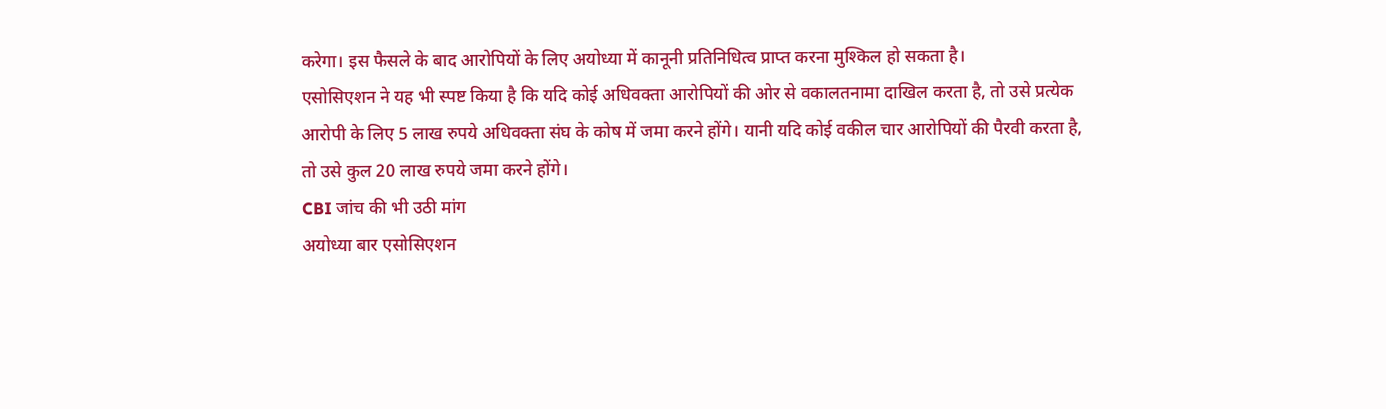करेगा। इस फैसले के बाद आरोपियों के लिए अयोध्या में कानूनी प्रतिनिधित्व प्राप्त करना मुश्किल हो सकता है।
एसोसिएशन ने यह भी स्पष्ट किया है कि यदि कोई अधिवक्ता आरोपियों की ओर से वकालतनामा दाखिल करता है, तो उसे प्रत्येक आरोपी के लिए 5 लाख रुपये अधिवक्ता संघ के कोष में जमा करने होंगे। यानी यदि कोई वकील चार आरोपियों की पैरवी करता है, तो उसे कुल 20 लाख रुपये जमा करने होंगे।
CBI जांच की भी उठी मांग
अयोध्या बार एसोसिएशन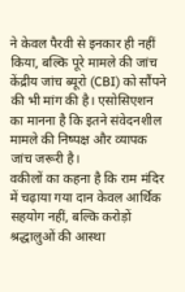ने केवल पैरवी से इनकार ही नहीं किया, बल्कि पूरे मामले की जांच केंद्रीय जांच ब्यूरो (CBI) को सौंपने की भी मांग की है। एसोसिएशन का मानना है कि इतने संवेदनशील मामले की निष्पक्ष और व्यापक जांच जरूरी है।
वकीलों का कहना है कि राम मंदिर में चढ़ाया गया दान केवल आर्थिक सहयोग नहीं, बल्कि करोड़ों श्रद्धालुओं की आस्था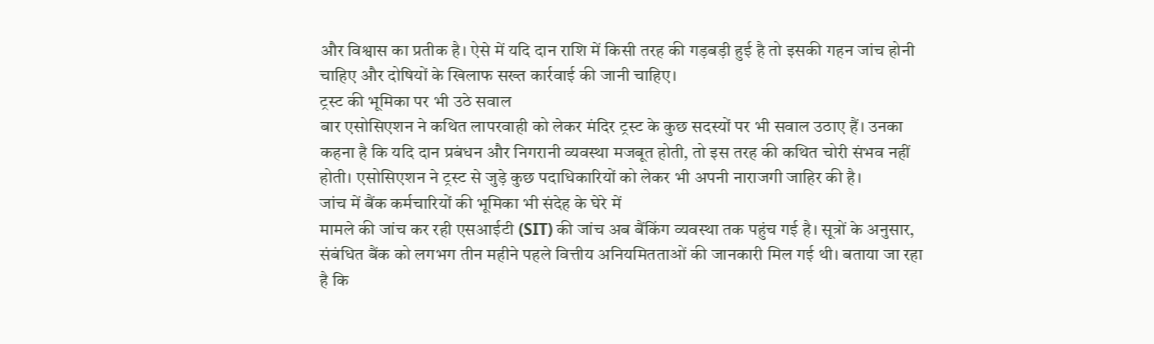और विश्वास का प्रतीक है। ऐसे में यदि दान राशि में किसी तरह की गड़बड़ी हुई है तो इसकी गहन जांच होनी चाहिए और दोषियों के खिलाफ सख्त कार्रवाई की जानी चाहिए।
ट्रस्ट की भूमिका पर भी उठे सवाल
बार एसोसिएशन ने कथित लापरवाही को लेकर मंदिर ट्रस्ट के कुछ सदस्यों पर भी सवाल उठाए हैं। उनका कहना है कि यदि दान प्रबंधन और निगरानी व्यवस्था मजबूत होती, तो इस तरह की कथित चोरी संभव नहीं होती। एसोसिएशन ने ट्रस्ट से जुड़े कुछ पदाधिकारियों को लेकर भी अपनी नाराजगी जाहिर की है।
जांच में बैंक कर्मचारियों की भूमिका भी संदेह के घेरे में
मामले की जांच कर रही एसआईटी (SIT) की जांच अब बैंकिंग व्यवस्था तक पहुंच गई है। सूत्रों के अनुसार, संबंधित बैंक को लगभग तीन महीने पहले वित्तीय अनियमितताओं की जानकारी मिल गई थी। बताया जा रहा है कि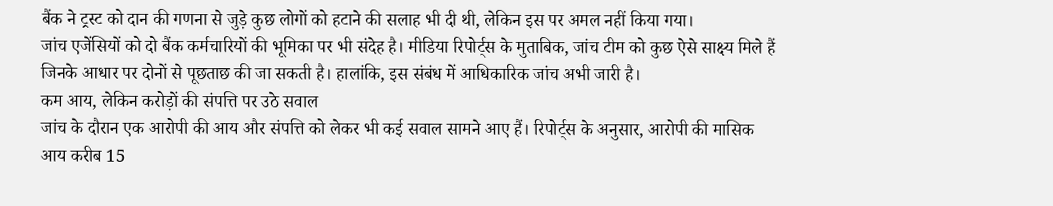बैंक ने ट्रस्ट को दान की गणना से जुड़े कुछ लोगों को हटाने की सलाह भी दी थी, लेकिन इस पर अमल नहीं किया गया।
जांच एजेंसियों को दो बैंक कर्मचारियों की भूमिका पर भी संदेह है। मीडिया रिपोर्ट्स के मुताबिक, जांच टीम को कुछ ऐसे साक्ष्य मिले हैं जिनके आधार पर दोनों से पूछताछ की जा सकती है। हालांकि, इस संबंध में आधिकारिक जांच अभी जारी है।
कम आय, लेकिन करोड़ों की संपत्ति पर उठे सवाल
जांच के दौरान एक आरोपी की आय और संपत्ति को लेकर भी कई सवाल सामने आए हैं। रिपोर्ट्स के अनुसार, आरोपी की मासिक आय करीब 15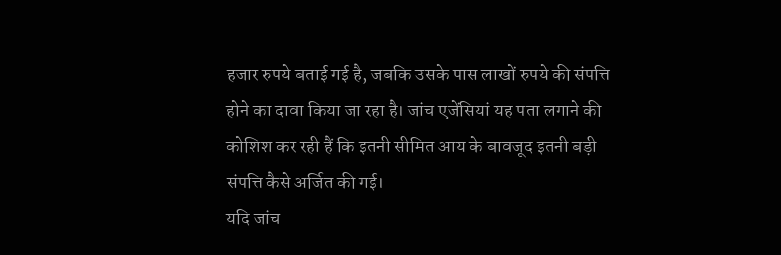हजार रुपये बताई गई है, जबकि उसके पास लाखों रुपये की संपत्ति होने का दावा किया जा रहा है। जांच एजेंसियां यह पता लगाने की कोशिश कर रही हैं कि इतनी सीमित आय के बावजूद इतनी बड़ी संपत्ति कैसे अर्जित की गई।
यदि जांच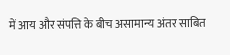में आय और संपत्ति के बीच असामान्य अंतर साबित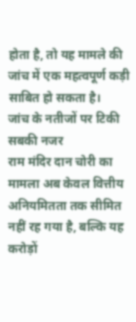होता है, तो यह मामले की जांच में एक महत्वपूर्ण कड़ी साबित हो सकता है।
जांच के नतीजों पर टिकी सबकी नजर
राम मंदिर दान चोरी का मामला अब केवल वित्तीय अनियमितता तक सीमित नहीं रह गया है, बल्कि यह करोड़ों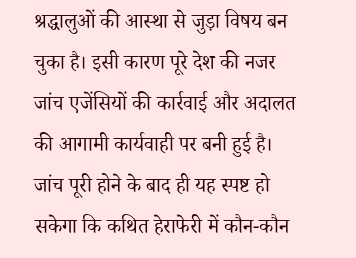श्रद्धालुओं की आस्था से जुड़ा विषय बन चुका है। इसी कारण पूरे देश की नजर जांच एजेंसियों की कार्रवाई और अदालत की आगामी कार्यवाही पर बनी हुई है।
जांच पूरी होने के बाद ही यह स्पष्ट हो सकेगा कि कथित हेराफेरी में कौन-कौन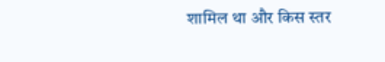शामिल था और किस स्तर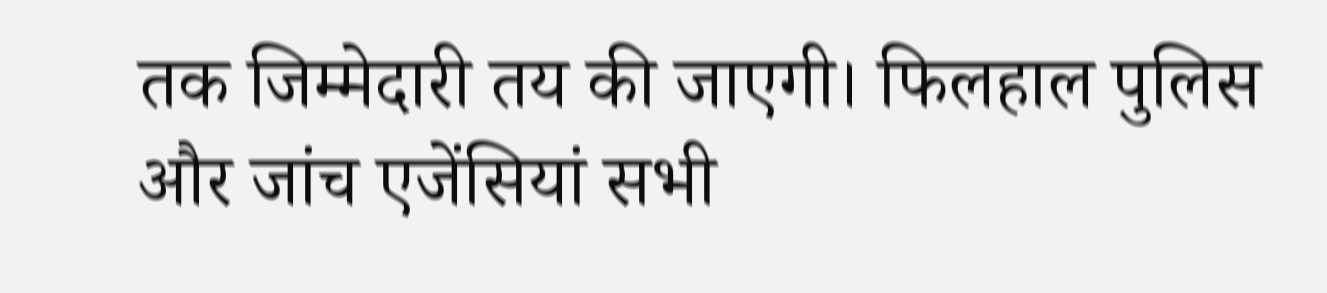तक जिम्मेदारी तय की जाएगी। फिलहाल पुलिस और जांच एजेंसियां सभी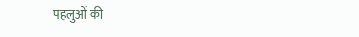पहलुओं की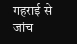गहराई से जांच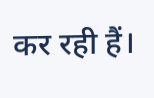कर रही हैं।